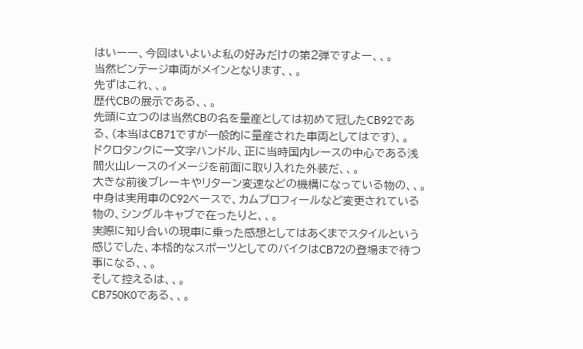はいーー、今回はいよいよ私の好みだけの第2弾ですよー、、。
当然ビンテージ車両がメインとなります、、。
先ずはこれ、、。
歴代CBの展示である、、。
先頭に立つのは当然CBの名を量産としては初めて冠したCB92である、(本当はCB71ですが一般的に量産された車両としてはです)、。
ドクロタンクに一文字ハンドル、正に当時国内レースの中心である浅間火山レースのイメージを前面に取り入れた外装だ、、。
大きな前後ブレーキやリターン変速などの機構になっている物の、、。
中身は実用車のC92ベースで、カムプロフィールなど変更されている物の、シングルキャブで在ったりと、、。
実際に知り合いの現車に乗った感想としてはあくまでスタイルという感じでした、本格的なスポーツとしてのバイクはCB72の登場まで待つ事になる、、。
そして控えるは、、。
CB750K0である、、。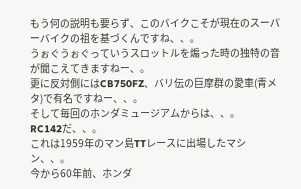もう何の説明も要らず、このバイクこそが現在のスーパーバイクの祖を基づくんですね、、。
うぉぐうぉぐっていうスロットルを煽った時の独特の音が聞こえてきますねー、。
更に反対側にはCB750FZ、バリ伝の巨摩群の愛車(青メタ)で有名ですねー、、。
そして毎回のホンダミュージアムからは、、。
RC142だ、、。
これは1959年のマン島TTレースに出場したマシン、、。
今から60年前、ホンダ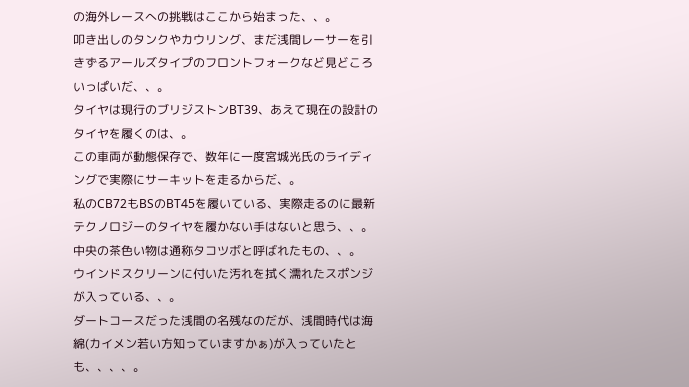の海外レースへの挑戦はここから始まった、、。
叩き出しのタンクやカウリング、まだ浅間レーサーを引きずるアールズタイプのフロントフォークなど見どころいっぱいだ、、。
タイヤは現行のブリジストンBT39、あえて現在の設計のタイヤを履くのは、。
この車両が動態保存で、数年に一度宮城光氏のライディングで実際にサーキットを走るからだ、。
私のCB72もBSのBT45を履いている、実際走るのに最新テクノロジーのタイヤを履かない手はないと思う、、。
中央の茶色い物は通称タコツボと呼ばれたもの、、。
ウインドスクリーンに付いた汚れを拭く濡れたスポンジが入っている、、。
ダートコースだった浅間の名残なのだが、浅間時代は海綿(カイメン若い方知っていますかぁ)が入っていたとも、、、、。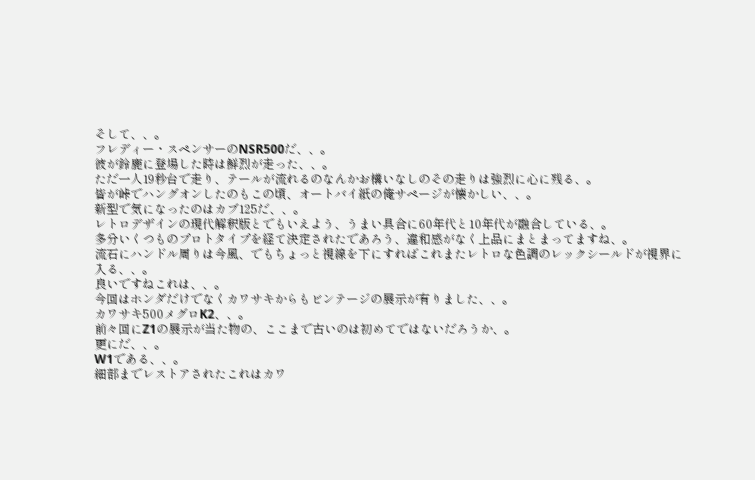そして、、。
フレディー・スペンサーのNSR500だ、、。
彼が鈴鹿に登場した時は鮮烈が走った、、。
ただ一人19秒台で走り、テールが流れるのなんかお構いなしのその走りは強烈に心に残る、。
皆が峠でハングオンしたのもこの頃、オートバイ紙の俺サページが懐かしい、、。
新型で気になったのはカブ125だ、、。
レトロデザインの現代解釈版とでもいえよう、うまい具合に60年代と10年代が融合している、。
多分いくつものプロトタイプを経て決定されたであろう、違和感がなく上品にまとまってますね、。
流石にハンドル周りは今風、でもちょっと視線を下にすればこれまたレトロな色調のレックシールドが視界に入る、、。
良いですねこれは、、。
今回はホンダだけでなくカワサキからもビンテージの展示が有りました、、。
カワサキ500メグロK2、、。
前々回にZ1の展示が当た物の、ここまで古いのは初めてではないだろうか、。
更にだ、、。
W1である、、。
細部までレストアされたこれはカワ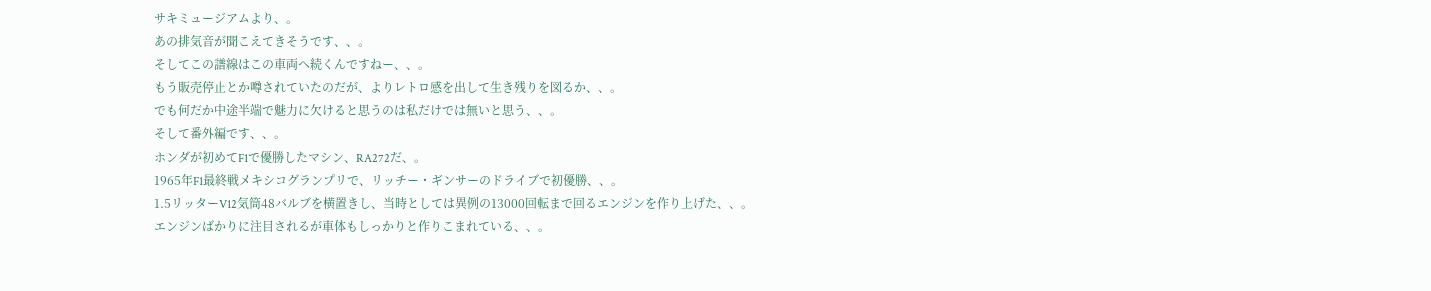サキミュージアムより、。
あの排気音が聞こえてきそうです、、。
そしてこの譜線はこの車両へ続くんですねー、、。
もう販売停止とか噂されていたのだが、よりレトロ感を出して生き残りを図るか、、。
でも何だか中途半端で魅力に欠けると思うのは私だけでは無いと思う、、。
そして番外編です、、。
ホンダが初めてF1で優勝したマシン、RA272だ、。
1965年F1最終戦メキシコグランプリで、リッチー・ギンサーのドライブで初優勝、、。
1.5リッターV12気筒48バルブを横置きし、当時としては異例の13000回転まで回るエンジンを作り上げた、、。
エンジンばかりに注目されるが車体もしっかりと作りこまれている、、。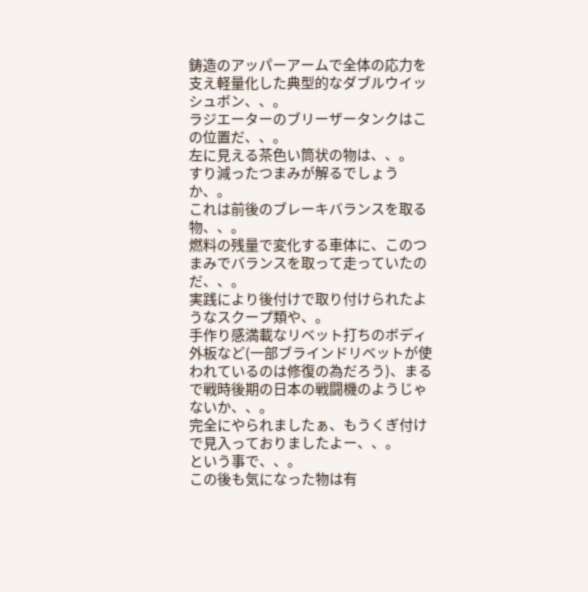鋳造のアッパーアームで全体の応力を支え軽量化した典型的なダブルウイッシュボン、、。
ラジエーターのブリーザータンクはこの位置だ、、。
左に見える茶色い筒状の物は、、。
すり減ったつまみが解るでしょうか、。
これは前後のブレーキバランスを取る物、、。
燃料の残量で変化する車体に、このつまみでバランスを取って走っていたのだ、、。
実践により後付けで取り付けられたようなスクープ類や、。
手作り感満載なリベット打ちのボディ外板など(一部ブラインドリベットが使われているのは修復の為だろう)、まるで戦時後期の日本の戦闘機のようじゃないか、、。
完全にやられましたぁ、もうくぎ付けで見入っておりましたよー、、。
という事で、、。
この後も気になった物は有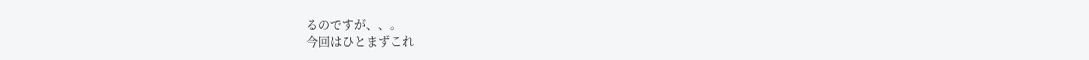るのですが、、。
今回はひとまずこれ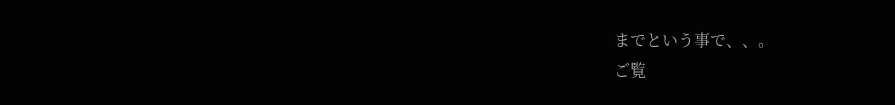までという事で、、。
ご覧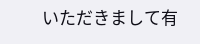いただきまして有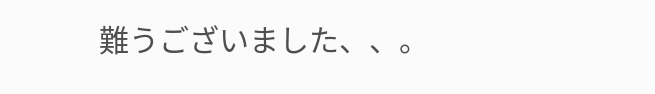難うございました、、。